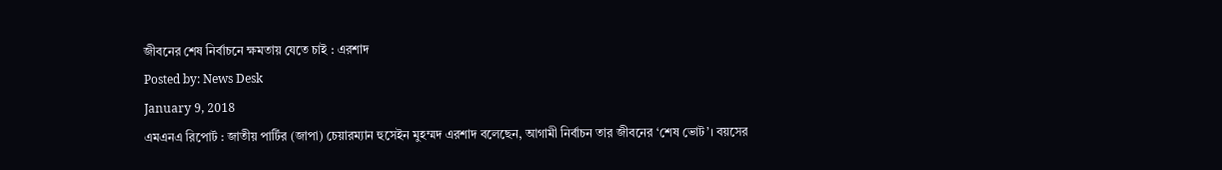জীবনের শেষ নির্বাচনে ক্ষমতায় যেতে চাই : এরশাদ
Posted by: News Desk
January 9, 2018
এমএনএ রিপোর্ট : জাতীয় পার্টির (জাপা) চেয়ারম্যান হুসেইন মুহম্মদ এরশাদ বলেছেন, আগামী নির্বাচন তার জীবনের ‘শেষ ভোট’। বয়সের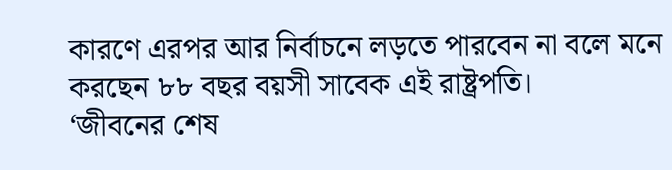কারণে এরপর আর নির্বাচনে লড়তে পারবেন না বলে মনে করছেন ৮৮ বছর বয়সী সাবেক এই রাষ্ট্রপতি।
‘জীবনের শেষ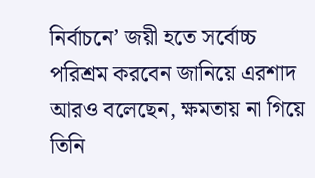নির্বাচনে’ জয়ী হতে সর্বোচ্চ পরিশ্রম করবেন জানিয়ে এরশাদ আরও বলেছেন, ক্ষমতায় না গিয়ে তিনি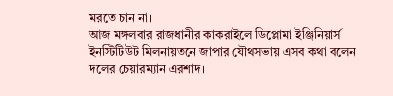মরতে চান না।
আজ মঙ্গলবার রাজধানীর কাকরাইলে ডিপ্লোমা ইঞ্জিনিয়ার্স ইনস্টিটিউট মিলনায়তনে জাপার যৌথসভায় এসব কথা বলেন দলের চেয়ারম্যান এরশাদ।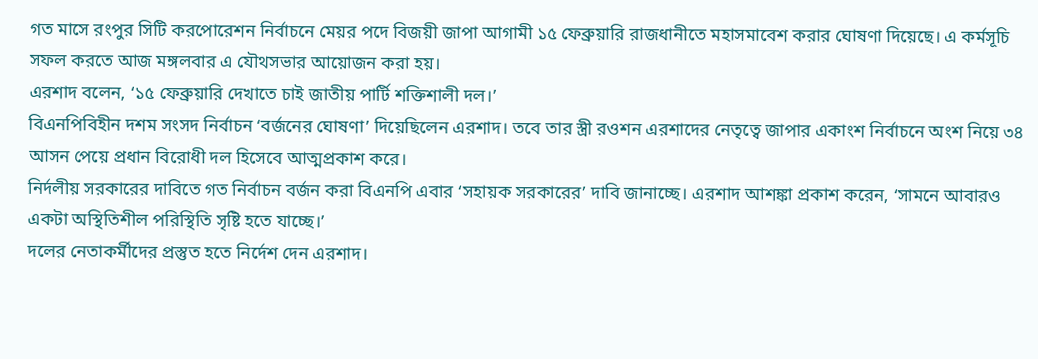গত মাসে রংপুর সিটি করপোরেশন নির্বাচনে মেয়র পদে বিজয়ী জাপা আগামী ১৫ ফেব্রুয়ারি রাজধানীতে মহাসমাবেশ করার ঘোষণা দিয়েছে। এ কর্মসূচি সফল করতে আজ মঙ্গলবার এ যৌথসভার আয়োজন করা হয়।
এরশাদ বলেন, ‘১৫ ফেব্রুয়ারি দেখাতে চাই জাতীয় পার্টি শক্তিশালী দল।’
বিএনপিবিহীন দশম সংসদ নির্বাচন ‘বর্জনের ঘোষণা’ দিয়েছিলেন এরশাদ। তবে তার স্ত্রী রওশন এরশাদের নেতৃত্বে জাপার একাংশ নির্বাচনে অংশ নিয়ে ৩৪ আসন পেয়ে প্রধান বিরোধী দল হিসেবে আত্মপ্রকাশ করে।
নির্দলীয় সরকারের দাবিতে গত নির্বাচন বর্জন করা বিএনপি এবার ‘সহায়ক সরকারের’ দাবি জানাচ্ছে। এরশাদ আশঙ্কা প্রকাশ করেন, ‘সামনে আবারও একটা অস্থিতিশীল পরিস্থিতি সৃষ্টি হতে যাচ্ছে।’
দলের নেতাকর্মীদের প্রস্তুত হতে নির্দেশ দেন এরশাদ।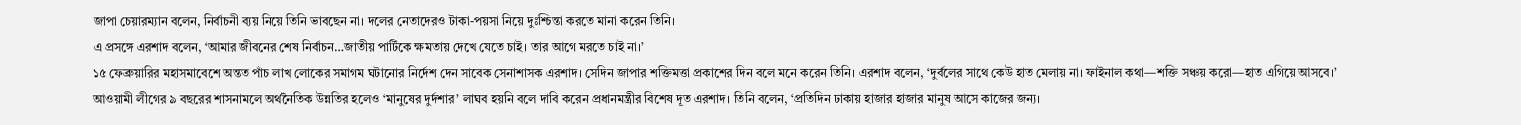জাপা চেয়ারম্যান বলেন, নির্বাচনী ব্যয় নিয়ে তিনি ভাবছেন না। দলের নেতাদেরও টাকা-পয়সা নিয়ে দুঃশ্চিন্তা করতে মানা করেন তিনি।
এ প্রসঙ্গে এরশাদ বলেন, ‘আমার জীবনের শেষ নির্বাচন…জাতীয় পার্টিকে ক্ষমতায় দেখে যেতে চাই। তার আগে মরতে চাই না।’
১৫ ফেব্রুয়ারির মহাসমাবেশে অন্তত পাঁচ লাখ লোকের সমাগম ঘটানোর নির্দেশ দেন সাবেক সেনাশাসক এরশাদ। সেদিন জাপার শক্তিমত্তা প্রকাশের দিন বলে মনে করেন তিনি। এরশাদ বলেন, ‘দুর্বলের সাথে কেউ হাত মেলায় না। ফাইনাল কথা—শক্তি সঞ্চয় করো—হাত এগিয়ে আসবে।’
আওয়ামী লীগের ৯ বছরের শাসনামলে অর্থনৈতিক উন্নতির হলেও ‘মানুষের দুর্দশার’ লাঘব হয়নি বলে দাবি করেন প্রধানমন্ত্রীর বিশেষ দূত এরশাদ। তিনি বলেন, ‘প্রতিদিন ঢাকায় হাজার হাজার মানুষ আসে কাজের জন্য।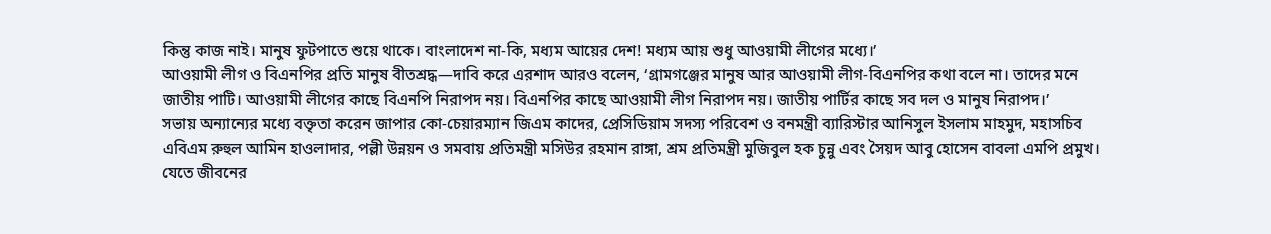কিন্তু কাজ নাই। মানুষ ফুটপাতে শুয়ে থাকে। বাংলাদেশ না-কি, মধ্যম আয়ের দেশ! মধ্যম আয় শুধু আওয়ামী লীগের মধ্যে।’
আওয়ামী লীগ ও বিএনপির প্রতি মানুষ বীতশ্রদ্ধ—দাবি করে এরশাদ আরও বলেন, ‘গ্রামগঞ্জের মানুষ আর আওয়ামী লীগ-বিএনপির কথা বলে না। তাদের মনে জাতীয় পাটি। আওয়ামী লীগের কাছে বিএনপি নিরাপদ নয়। বিএনপির কাছে আওয়ামী লীগ নিরাপদ নয়। জাতীয় পার্টির কাছে সব দল ও মানুষ নিরাপদ।’
সভায় অন্যান্যের মধ্যে বক্তৃতা করেন জাপার কো-চেয়ারম্যান জিএম কাদের, প্রেসিডিয়াম সদস্য পরিবেশ ও বনমন্ত্রী ব্যারিস্টার আনিসুল ইসলাম মাহমুদ, মহাসচিব এবিএম রুহুল আমিন হাওলাদার, পল্লী উন্নয়ন ও সমবায় প্রতিমন্ত্রী মসিউর রহমান রাঙ্গা, শ্রম প্রতিমন্ত্রী মুজিবুল হক চুন্নু এবং সৈয়দ আবু হোসেন বাবলা এমপি প্রমুখ।
যেতে জীবনের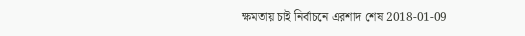ক্ষমতায় চাই নির্বাচনে এরশাদ শেষ 2018-01-09